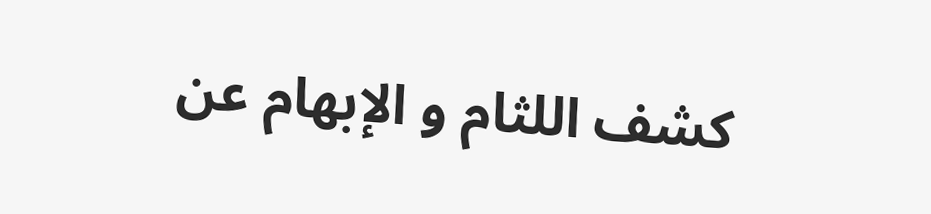كشف اللثام و الإبهام عن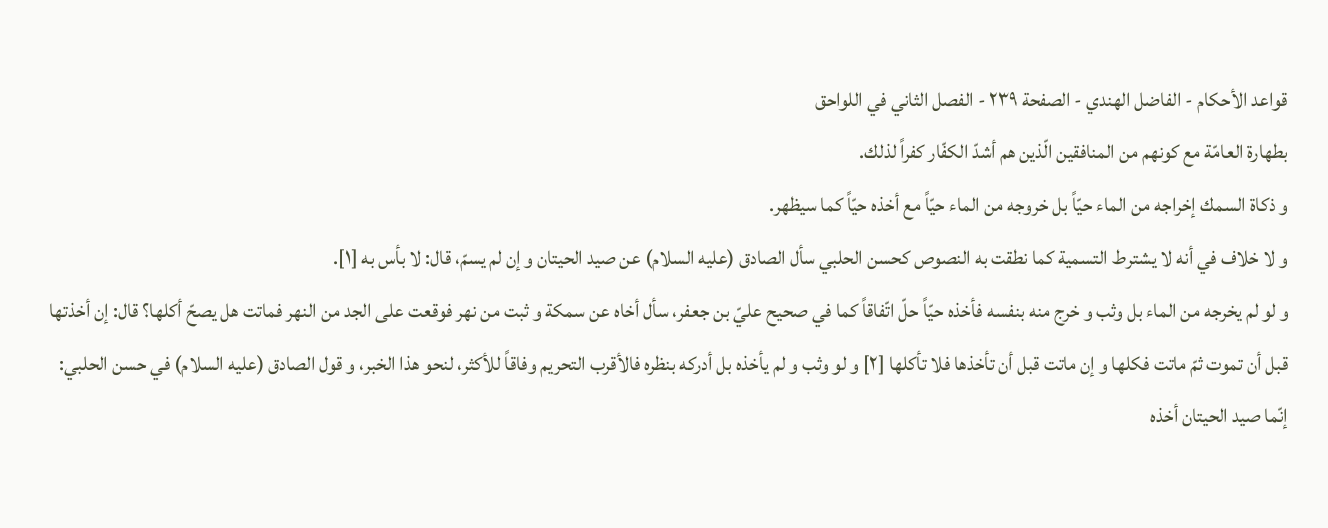قواعد الأحكام - الفاضل الهندي - الصفحة ٢٣٩ - الفصل الثاني في اللواحق
بطهارة العامّة مع كونهم من المنافقين الّذين هم أشدّ الكفّار كفراً لذلك.
و ذكاة السمك إخراجه من الماء حيّاً بل خروجه من الماء حيّاً مع أخذه حيّاً كما سيظهر.
و لا خلاف في أنه لا يشترط التسمية كما نطقت به النصوص كحسن الحلبي سأل الصادق (عليه السلام) عن صيد الحيتان و إن لم يسمّ، قال: لا بأس به [١].
و لو لم يخرجه من الماء بل وثب و خرج منه بنفسه فأخذه حيّاً حلّ اتّفاقاً كما في صحيح عليّ بن جعفر، سأل أخاه عن سمكة و ثبت من نهر فوقعت على الجد من النهر فماتت هل يصحّ أكلها؟ قال: إن أخذتها قبل أن تموت ثمّ ماتت فكلها و إن ماتت قبل أن تأخذها فلا تأكلها [٢] و لو وثب و لم يأخذه بل أدركه بنظره فالأقرب التحريم وفاقاً للأكثر، لنحو هذا الخبر، و قول الصادق (عليه السلام) في حسن الحلبي: إنّما صيد الحيتان أخذه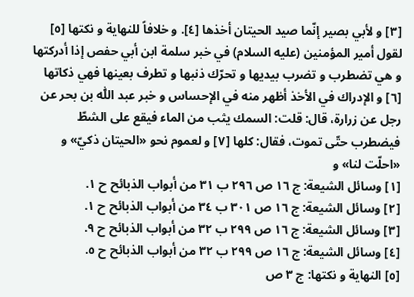[٣] و لأبي بصير إنّما صيد الحيتان أخذها [٤]. و خلافاً للنهاية و نكتها [٥] لقول أمير المؤمنين (عليه السلام) في خبر سلمة ابن أبي حفص إذا أدركتها و هي تضطرب و تضرب بيديها و تحرّك ذنبها و تطرف بعينها فهي ذكاتها [٦] و الإدراك في الأخذ أظهر منه في الإحساس و خبر عبد اللّٰه بن بحر عن رجل عن زرارة، قال: قلت: السمك يثب من الماء فيقع على الشطّ فيضطرب حتّى تموت، فقال: كلها [٧] و لعموم نحو «الحيتان ذكيّ» و «احلّت لنا» و
[١] وسائل الشيعة: ج ١٦ ص ٢٩٦ ب ٣١ من أبواب الذبائح ح ١.
[٢] وسائل الشيعة: ج ١٦ ص ٣٠١ ب ٣٤ من أبواب الذبائح ح ١.
[٣] وسائل الشيعة: ج ١٦ ص ٢٩٩ ب ٣٢ من أبواب الذبائح ح ٩.
[٤] وسائل الشيعة: ج ١٦ ص ٢٩٩ ب ٣٢ من أبواب الذبائح ح ٥.
[٥] النهاية و نكتها: ج ٣ ص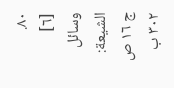٨٠.
[٦] وسائل الشيعة: ج ١٦ ص ٣٠٢ ب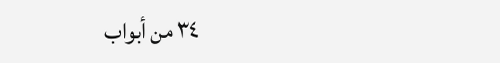٣٤ من أبواب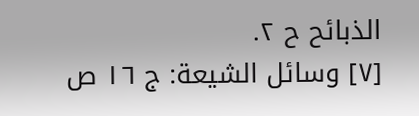الذبائح ح ٢.
[٧] وسائل الشيعة: ج ١٦ ص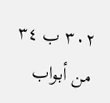٣٠٢ ب ٣٤ من أبواب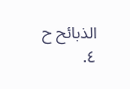الذبائح ح ٤.